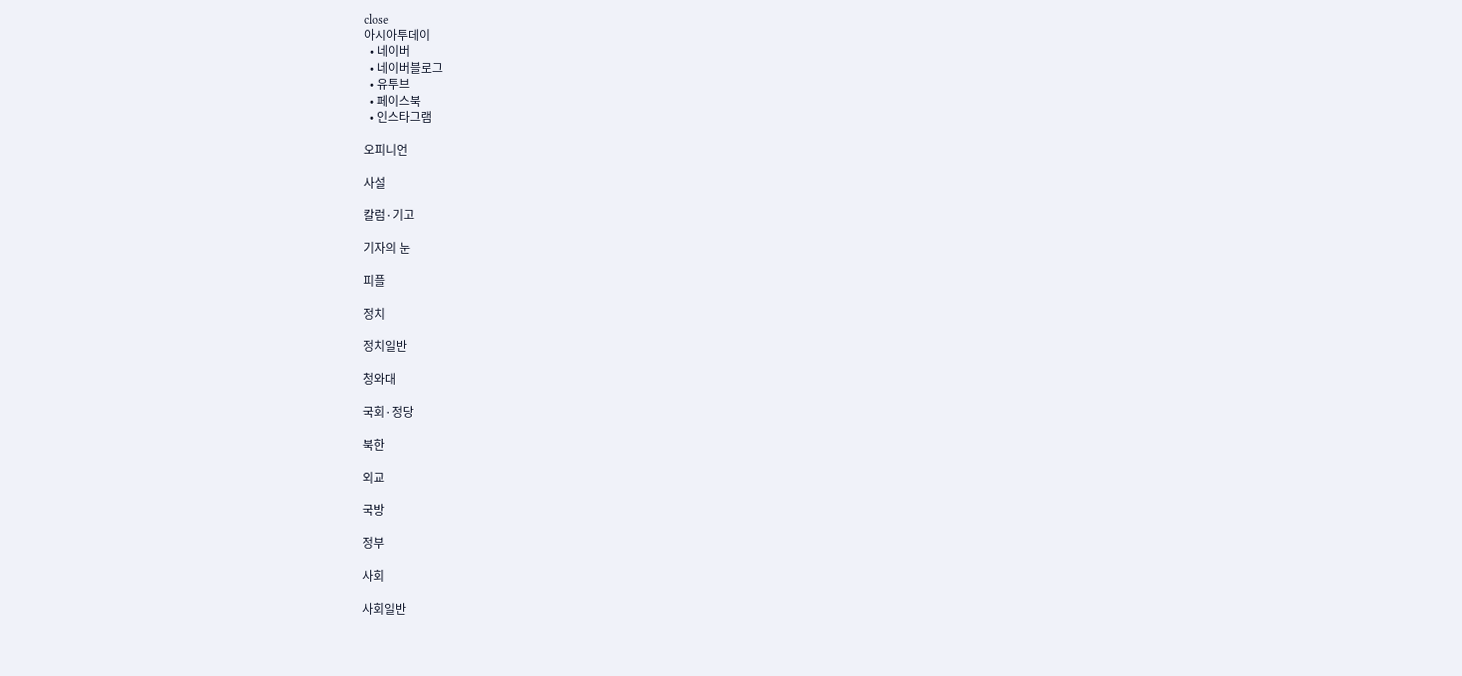close
아시아투데이
  • 네이버
  • 네이버블로그
  • 유투브
  • 페이스북
  • 인스타그램

오피니언

사설

칼럼·기고

기자의 눈

피플

정치

정치일반

청와대

국회·정당

북한

외교

국방

정부

사회

사회일반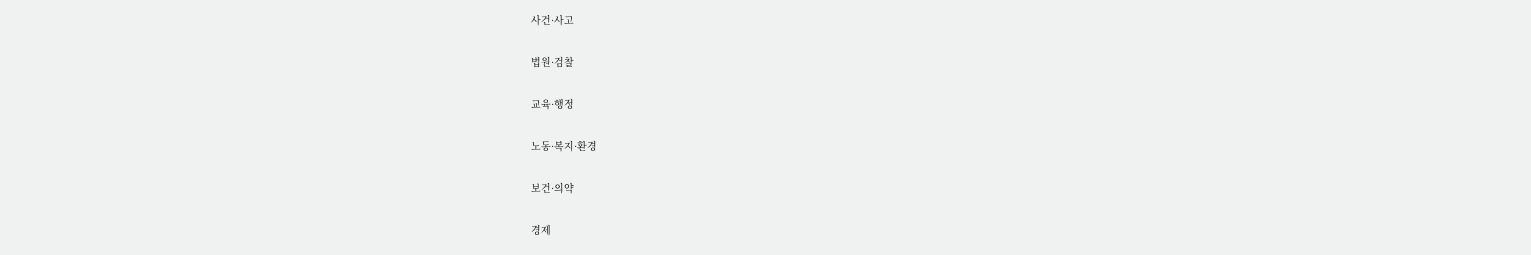사건·사고

법원·검찰

교육·행정

노동·복지·환경

보건·의약

경제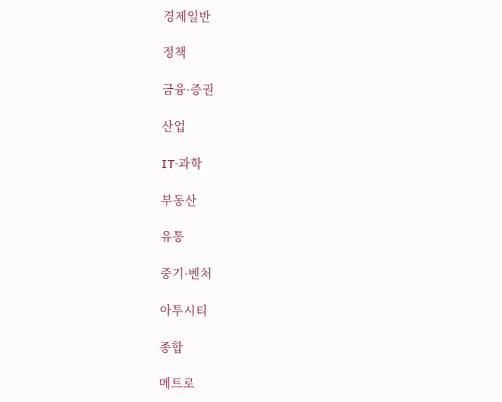경제일반

정책

금융·증권

산업

IT·과학

부동산

유통

중기·벤처

아투시티

종합

메트로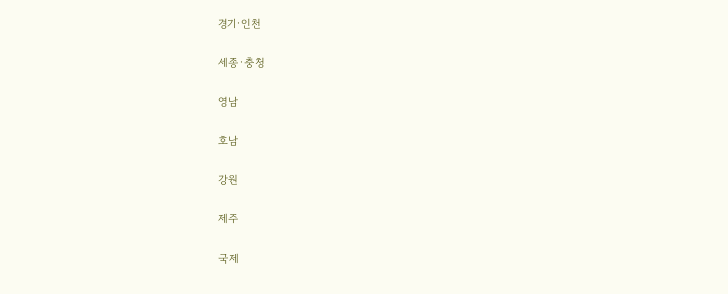경기·인천

세종·충청

영남

호남

강원

제주

국제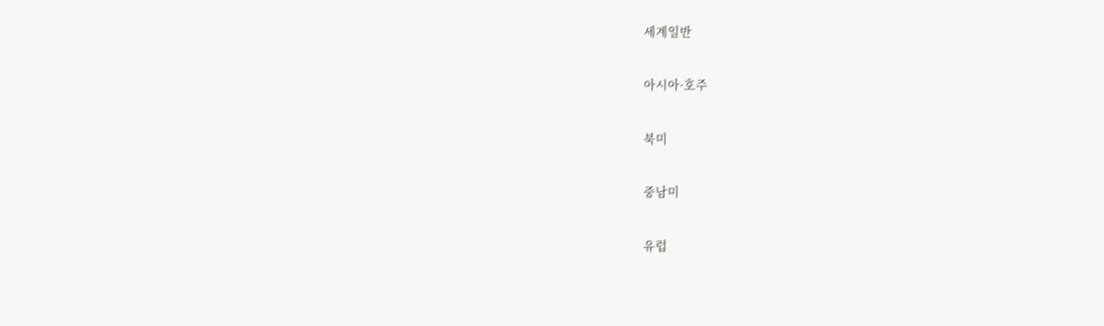세계일반

아시아·호주

북미

중남미

유럽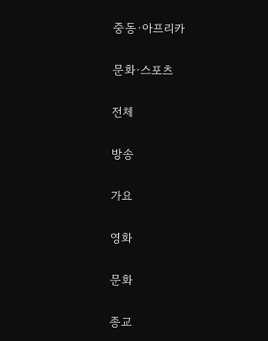중동·아프리카

문화·스포츠

전체

방송

가요

영화

문화

종교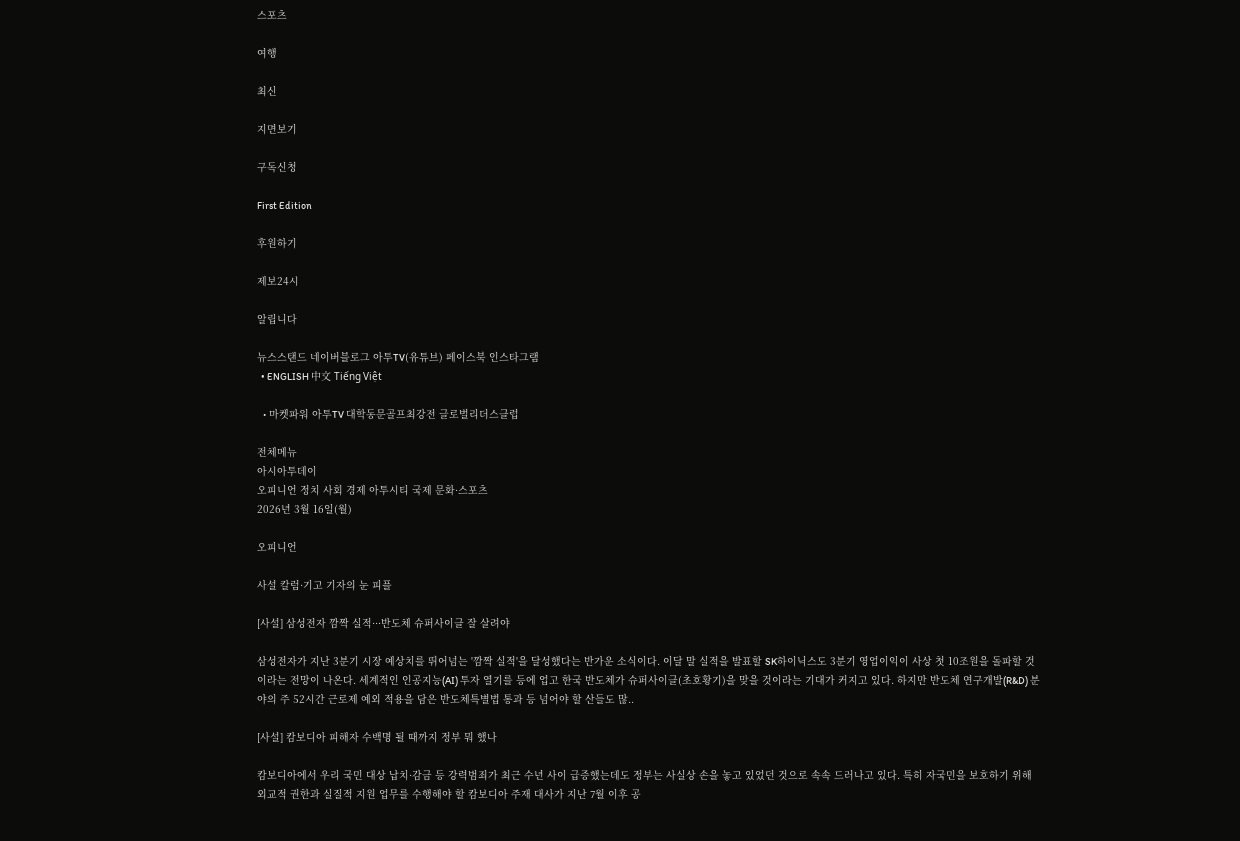스포츠

여행

최신

지면보기

구독신청

First Edition

후원하기

제보24시

알립니다

뉴스스탠드 네이버블로그 아투TV(유튜브) 페이스북 인스타그램
  • ENGLISH 中文 Tiếng Việt

  • 마켓파워 아투TV 대학동문골프최강전 글로벌리더스클럽

전체메뉴
아시아투데이
오피니언 정치 사회 경제 아투시티 국제 문화·스포츠
2026년 3월 16일(월)

오피니언

사설 칼럼·기고 기자의 눈 피플

[사설] 삼성전자 깜짝 실적···반도체 슈퍼사이클 잘 살려야

삼성전자가 지난 3분기 시장 예상치를 뛰어넘는 '깜짝 실적'을 달성했다는 반가운 소식이다. 이달 말 실적을 발표할 SK하이닉스도 3분기 영업이익이 사상 첫 10조원을 돌파할 것이라는 전망이 나온다. 세계적인 인공지능(AI) 투자 열기를 등에 업고 한국 반도체가 슈퍼사이클(초호황기)을 맞을 것이라는 기대가 커지고 있다. 하지만 반도체 연구개발(R&D) 분야의 주 52시간 근로제 예외 적용을 담은 반도체특별법 통과 등 넘어야 할 산들도 많..

[사설] 캄보디아 피해자 수백명 될 때까지 정부 뭐 했나

캄보디아에서 우리 국민 대상 납치·감금 등 강력범죄가 최근 수년 사이 급증했는데도 정부는 사실상 손을 놓고 있었던 것으로 속속 드러나고 있다. 특히 자국민을 보호하기 위해 외교적 권한과 실질적 지원 업무를 수행해야 할 캄보디아 주재 대사가 지난 7월 이후 공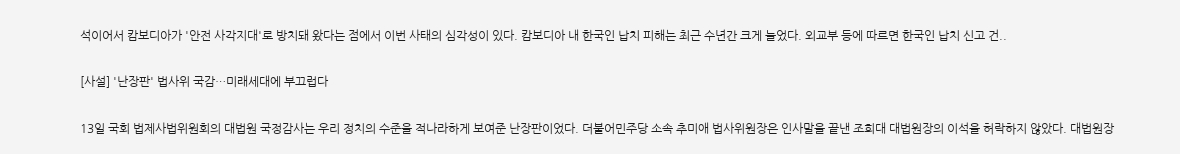석이어서 캄보디아가 '안전 사각지대'로 방치돼 왔다는 점에서 이번 사태의 심각성이 있다. 캄보디아 내 한국인 납치 피해는 최근 수년간 크게 늘었다. 외교부 등에 따르면 한국인 납치 신고 건..

[사설] '난장판' 법사위 국감…미래세대에 부끄럽다

13일 국회 법제사법위원회의 대법원 국정감사는 우리 정치의 수준을 적나라하게 보여준 난장판이었다. 더불어민주당 소속 추미애 법사위원장은 인사말을 끝낸 조희대 대법원장의 이석을 허락하지 않았다. 대법원장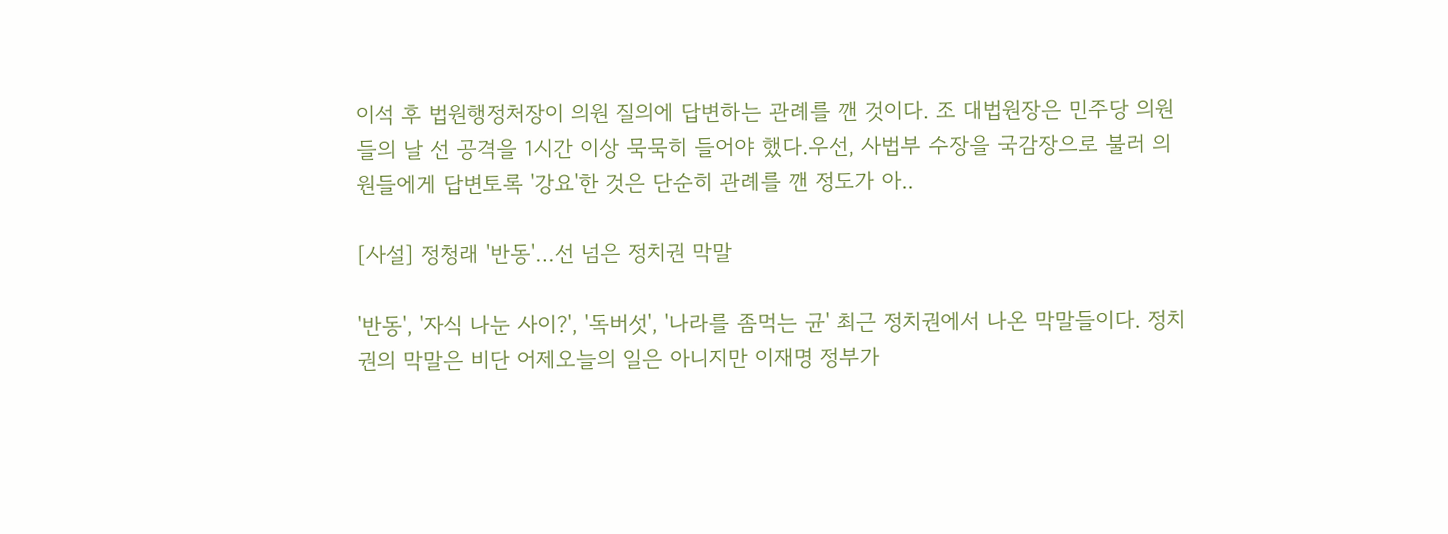이석 후 법원행정처장이 의원 질의에 답변하는 관례를 깬 것이다. 조 대법원장은 민주당 의원들의 날 선 공격을 1시간 이상 묵묵히 들어야 했다.우선, 사법부 수장을 국감장으로 불러 의원들에게 답변토록 '강요'한 것은 단순히 관례를 깬 정도가 아..

[사설] 정청래 '반동'…선 넘은 정치권 막말

'반동', '자식 나눈 사이?', '독버섯', '나라를 좀먹는 균' 최근 정치권에서 나온 막말들이다. 정치권의 막말은 비단 어제오늘의 일은 아니지만 이재명 정부가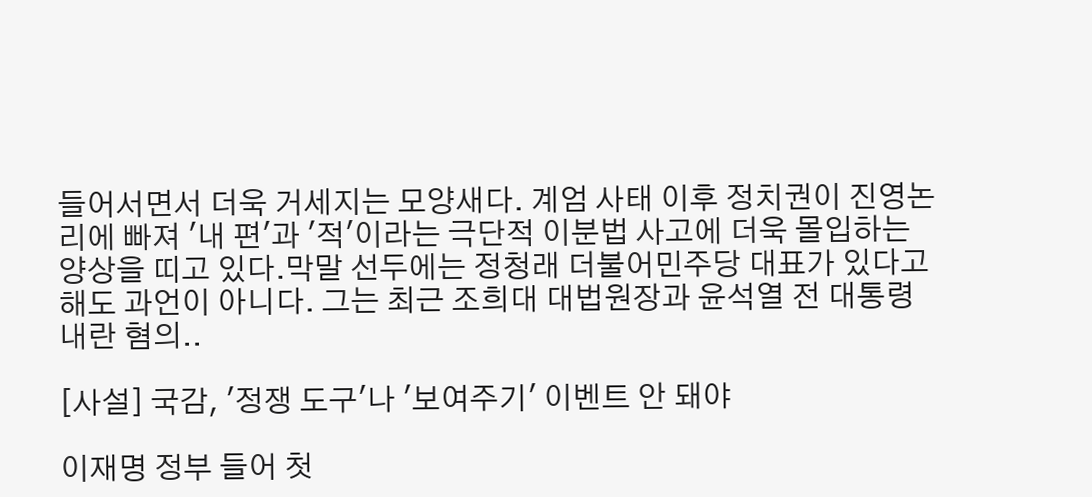들어서면서 더욱 거세지는 모양새다. 계엄 사태 이후 정치권이 진영논리에 빠져 '내 편'과 '적'이라는 극단적 이분법 사고에 더욱 몰입하는 양상을 띠고 있다.막말 선두에는 정청래 더불어민주당 대표가 있다고 해도 과언이 아니다. 그는 최근 조희대 대법원장과 윤석열 전 대통령 내란 혐의..

[사설] 국감, '정쟁 도구'나 '보여주기' 이벤트 안 돼야

이재명 정부 들어 첫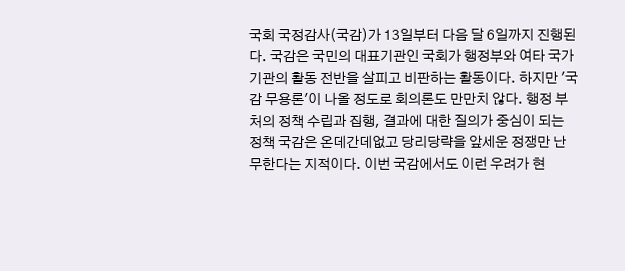국회 국정감사(국감)가 13일부터 다음 달 6일까지 진행된다. 국감은 국민의 대표기관인 국회가 행정부와 여타 국가기관의 활동 전반을 살피고 비판하는 활동이다. 하지만 '국감 무용론'이 나올 정도로 회의론도 만만치 않다. 행정 부처의 정책 수립과 집행, 결과에 대한 질의가 중심이 되는 정책 국감은 온데간데없고 당리당략을 앞세운 정쟁만 난무한다는 지적이다. 이번 국감에서도 이런 우려가 현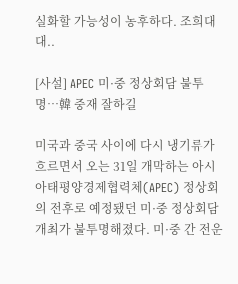실화할 가능성이 농후하다. 조희대 대..

[사설] APEC 미·중 정상회담 불투명…韓 중재 잘하길

미국과 중국 사이에 다시 냉기류가 흐르면서 오는 31일 개막하는 아시아태평양경제협력체(APEC) 정상회의 전후로 예정됐던 미·중 정상회담 개최가 불투명해졌다. 미·중 간 전운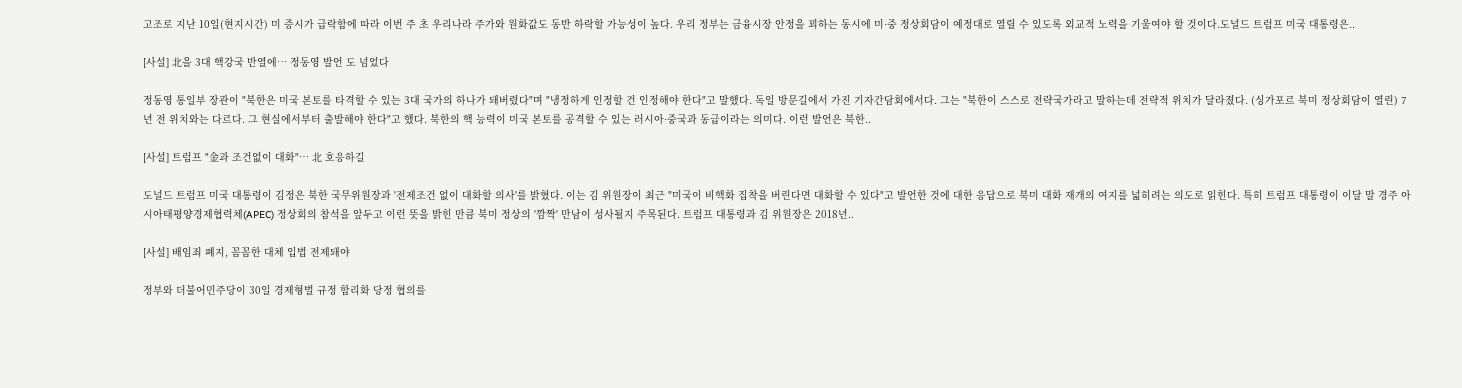고조로 지난 10일(현지시간) 미 증시가 급락함에 따라 이번 주 초 우리나라 주가와 원화값도 동반 하락할 가능성이 높다. 우리 정부는 금융시장 안정을 꾀하는 동시에 미·중 정상회담이 예정대로 열릴 수 있도록 외교적 노력을 기울여야 할 것이다.도널드 트럼프 미국 대통령은..

[사설] 北을 3대 핵강국 반열에… 정동영 발언 도 넘었다

정동영 통일부 장관이 "북한은 미국 본토를 타격할 수 있는 3대 국가의 하나가 돼버렸다"며 "냉정하게 인정할 건 인정해야 한다"고 말했다. 독일 방문길에서 가진 기자간담회에서다. 그는 "북한이 스스로 전략국가라고 말하는데 전략적 위치가 달라졌다. (싱가포르 북미 정상회담이 열린) 7년 전 위치와는 다르다. 그 현실에서부터 출발해야 한다"고 했다. 북한의 핵 능력이 미국 본토를 공격할 수 있는 러시아·중국과 동급이라는 의미다. 이런 발언은 북한..

[사설] 트럼프 "金과 조건없이 대화"… 北 호응하길

도널드 트럼프 미국 대통령이 김정은 북한 국무위원장과 '전제조건 없이 대화할 의사'를 밝혔다. 이는 김 위원장이 최근 "미국이 비핵화 집착을 버린다면 대화할 수 있다"고 발언한 것에 대한 응답으로 북미 대화 재개의 여지를 넓히려는 의도로 읽힌다. 특히 트럼프 대통령이 이달 말 경주 아시아태평양경제협력체(APEC) 정상회의 참석을 앞두고 이런 뜻을 밝힌 만큼 북미 정상의 '깜짝' 만남이 성사될지 주목된다. 트럼프 대통령과 김 위원장은 2018년..

[사설] 배임죄 폐지, 꼼꼼한 대체 입법 전제돼야

정부와 더불어민주당이 30일 경제형벌 규정 합리화 당정 협의를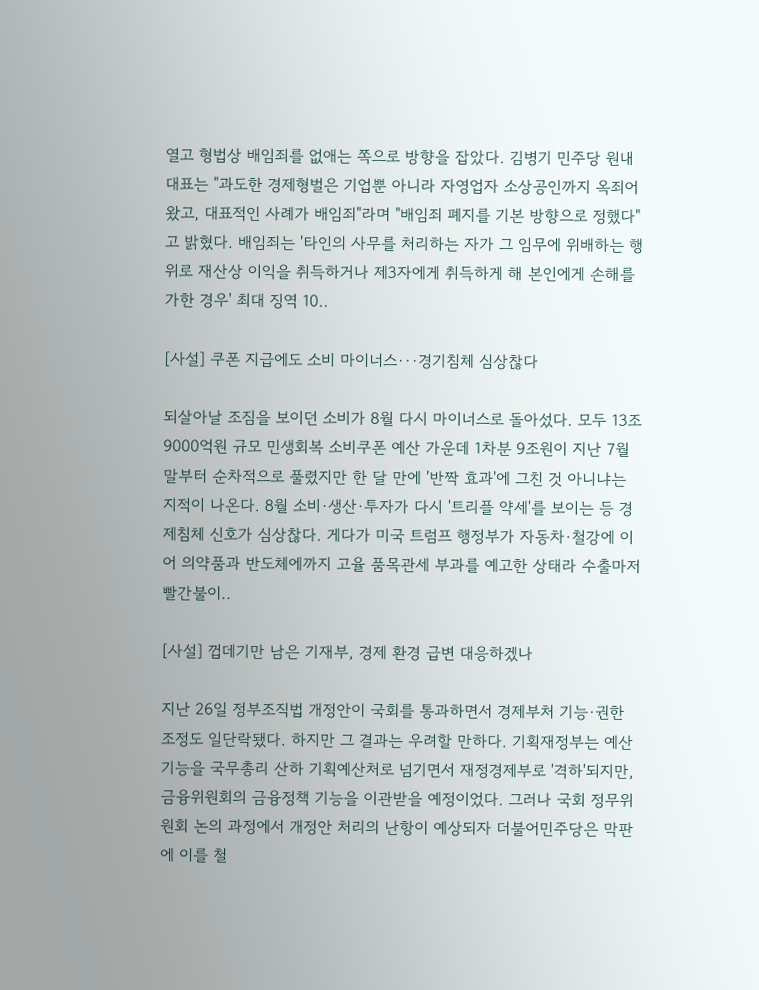열고 형법상 배임죄를 없애는 쪽으로 방향을 잡았다. 김병기 민주당 원내대표는 "과도한 경제형벌은 기업뿐 아니라 자영업자 소상공인까지 옥죄어 왔고, 대표적인 사례가 배임죄"라며 "배임죄 폐지를 기본 방향으로 정했다"고 밝혔다. 배임죄는 '타인의 사무를 처리하는 자가 그 임무에 위배하는 행위로 재산상 이익을 취득하거나 제3자에게 취득하게 해 본인에게 손해를 가한 경우' 최대 징역 10..

[사설] 쿠폰 지급에도 소비 마이너스···경기침체 심상찮다

되살아날 조짐을 보이던 소비가 8월 다시 마이너스로 돌아섰다. 모두 13조9000억원 규모 민생회복 소비쿠폰 예산 가운데 1차분 9조원이 지난 7월 말부터 순차적으로 풀렸지만 한 달 만에 '반짝 효과'에 그친 것 아니냐는 지적이 나온다. 8월 소비·생산·투자가 다시 '트리플 약세'를 보이는 등 경제침체 신호가 심상찮다. 게다가 미국 트럼프 행정부가 자동차·철강에 이어 의약품과 반도체에까지 고율 품목관세 부과를 예고한 상태라 수출마저 빨간불이..

[사설] 껍데기만 남은 기재부, 경제 환경 급변 대응하겠나

지난 26일 정부조직법 개정안이 국회를 통과하면서 경제부처 기능·권한 조정도 일단락됐다. 하지만 그 결과는 우려할 만하다. 기획재정부는 예산 기능을 국무총리 산하 기획예산처로 넘기면서 재정경제부로 '격하'되지만, 금융위원회의 금융정책 기능을 이관받을 예정이었다. 그러나 국회 정무위원회 논의 과정에서 개정안 처리의 난항이 예상되자 더불어민주당은 막판에 이를 철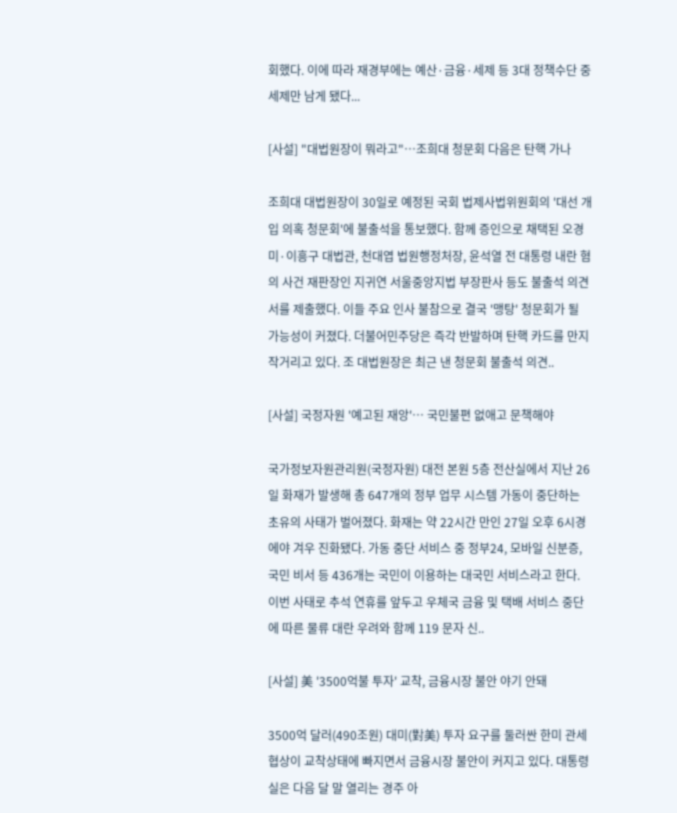회했다. 이에 따라 재경부에는 예산·금융·세제 등 3대 정책수단 중 세제만 남게 됐다...

[사설] "대법원장이 뭐라고"…조희대 청문회 다음은 탄핵 가나

조희대 대법원장이 30일로 예정된 국회 법제사법위원회의 '대선 개입 의혹 청문회'에 불출석을 통보했다. 함께 증인으로 채택된 오경미·이흥구 대법관, 천대엽 법원행정처장, 윤석열 전 대통령 내란 혐의 사건 재판장인 지귀연 서울중앙지법 부장판사 등도 불출석 의견서를 제출했다. 이들 주요 인사 불참으로 결국 '맹탕' 청문회가 될 가능성이 커졌다. 더불어민주당은 즉각 반발하며 탄핵 카드를 만지작거리고 있다. 조 대법원장은 최근 낸 청문회 불출석 의견..

[사설] 국정자원 '예고된 재앙'… 국민불편 없애고 문책해야

국가정보자원관리원(국정자원) 대전 본원 5층 전산실에서 지난 26일 화재가 발생해 총 647개의 정부 업무 시스템 가동이 중단하는 초유의 사태가 벌어졌다. 화재는 약 22시간 만인 27일 오후 6시경에야 겨우 진화됐다. 가동 중단 서비스 중 정부24, 모바일 신분증, 국민 비서 등 436개는 국민이 이용하는 대국민 서비스라고 한다. 이번 사태로 추석 연휴를 앞두고 우체국 금융 및 택배 서비스 중단에 따른 물류 대란 우려와 함께 119 문자 신..

[사설] 美 '3500억불 투자' 교착, 금융시장 불안 야기 안돼

3500억 달러(490조원) 대미(對美) 투자 요구를 둘러싼 한미 관세협상이 교착상태에 빠지면서 금융시장 불안이 커지고 있다. 대통령실은 다음 달 말 열리는 경주 아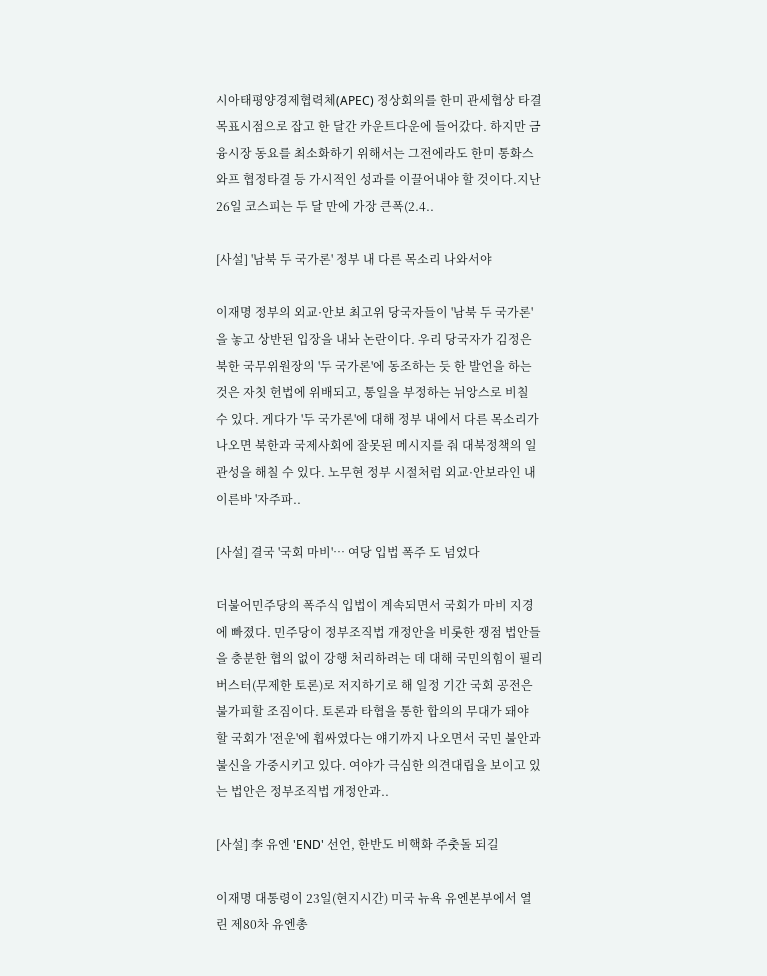시아태평양경제협력체(APEC) 정상회의를 한미 관세협상 타결 목표시점으로 잡고 한 달간 카운트다운에 들어갔다. 하지만 금융시장 동요를 최소화하기 위해서는 그전에라도 한미 통화스와프 협정타결 등 가시적인 성과를 이끌어내야 할 것이다.지난 26일 코스피는 두 달 만에 가장 큰폭(2.4..

[사설] '남북 두 국가론' 정부 내 다른 목소리 나와서야

이재명 정부의 외교·안보 최고위 당국자들이 '남북 두 국가론'을 놓고 상반된 입장을 내놔 논란이다. 우리 당국자가 김정은 북한 국무위원장의 '두 국가론'에 동조하는 듯 한 발언을 하는 것은 자칫 헌법에 위배되고, 통일을 부정하는 뉘앙스로 비칠 수 있다. 게다가 '두 국가론'에 대해 정부 내에서 다른 목소리가 나오면 북한과 국제사회에 잘못된 메시지를 줘 대북정책의 일관성을 해칠 수 있다. 노무현 정부 시절처럼 외교·안보라인 내 이른바 '자주파..

[사설] 결국 '국회 마비'… 여당 입법 폭주 도 넘었다

더불어민주당의 폭주식 입법이 계속되면서 국회가 마비 지경에 빠졌다. 민주당이 정부조직법 개정안을 비롯한 쟁점 법안들을 충분한 협의 없이 강행 처리하려는 데 대해 국민의힘이 필리버스터(무제한 토론)로 저지하기로 해 일정 기간 국회 공전은 불가피할 조짐이다. 토론과 타협을 통한 합의의 무대가 돼야 할 국회가 '전운'에 휩싸였다는 얘기까지 나오면서 국민 불안과 불신을 가중시키고 있다. 여야가 극심한 의견대립을 보이고 있는 법안은 정부조직법 개정안과..

[사설] 李 유엔 'END' 선언, 한반도 비핵화 주춧돌 되길

이재명 대통령이 23일(현지시간) 미국 뉴욕 유엔본부에서 열린 제80차 유엔총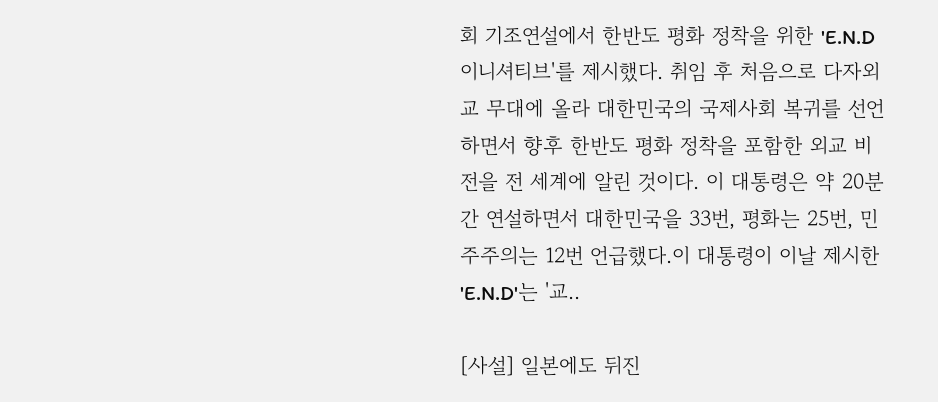회 기조연설에서 한반도 평화 정착을 위한 'E.N.D 이니셔티브'를 제시했다. 취임 후 처음으로 다자외교 무대에 올라 대한민국의 국제사회 복귀를 선언하면서 향후 한반도 평화 정착을 포함한 외교 비전을 전 세계에 알린 것이다. 이 대통령은 약 20분간 연설하면서 대한민국을 33번, 평화는 25번, 민주주의는 12번 언급했다.이 대통령이 이날 제시한 'E.N.D'는 '교..

[사설] 일본에도 뒤진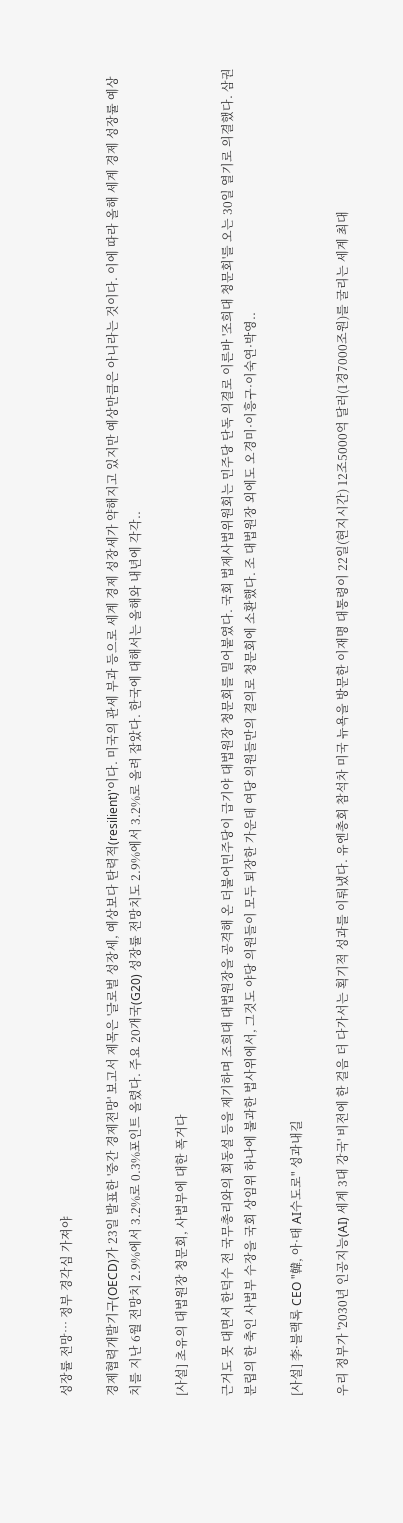성장률 전망… 정부 경각심 가져야

경제협력개발기구(OECD)가 23일 발표한 '중간 경제전망' 보고서 제목은 '글로벌 성장세, 예상보다 탄력적(resilient)'이다. 미국의 관세 부과 등으로 세계 경제 성장세가 약해지고 있지만 예상만큼은 아니라는 것이다. 이에 따라 올해 세계 경제 성장률 예상치를 지난 6월 전망치 2.9%에서 3.2%로 0.3%포인트 올렸다. 주요 20개국(G20) 성장률 전망치도 2.9%에서 3.2%로 올려 잡았다. 한국에 대해서는 올해와 내년에 각각..

[사설] 초유의 대법원장 청문회, 사법부에 대한 폭거다

근거도 못 대면서 한덕수 전 국무총리와의 회동설 등을 제기하며 조희대 대법원장을 공격해 온 더불어민주당이 급기야 대법원장 청문회를 밀어붙였다. 국회 법제사법위원회는 민주당 단독 의결로 이른바 '조희대 청문회'를 오는 30일 열기로 의결했다. 삼권분립의 한 축인 사법부 수장을 국회 상임위 하나에 불과한 법사위에서, 그것도 야당 의원들이 모두 퇴장한 가운데 여당 의원들만의 결의로 청문회에 소환했다. 조 대법원장 외에도 오경미·이흥구·이숙연·박영..

[사설] 李·블랙록 CEO "韓, 아·태 AI수도로" 성과내길

우리 정부가 '2030년 인공지능(AI) 세계 3대 강국' 비전에 한 걸음 더 다가서는 획기적 성과를 이뤄냈다. 유엔총회 참석차 미국 뉴욕을 방문한 이재명 대통령이 22일(현지시간) 12조5000억 달러(1경7000조원)를 굴리는 세계 최대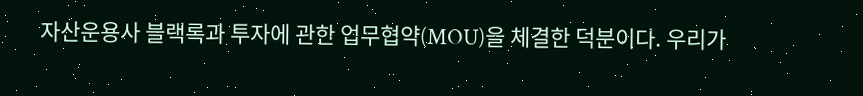자산운용사 블랙록과 투자에 관한 업무협약(MOU)을 체결한 덕분이다. 우리가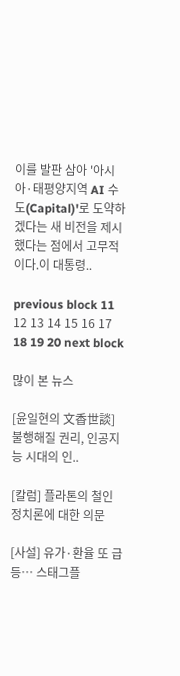이를 발판 삼아 '아시아·태평양지역 AI 수도(Capital)'로 도약하겠다는 새 비전을 제시했다는 점에서 고무적이다.이 대통령..

previous block 11 12 13 14 15 16 17 18 19 20 next block

많이 본 뉴스

[윤일현의 文香世談] 불행해질 권리, 인공지능 시대의 인..

[칼럼] 플라톤의 철인정치론에 대한 의문

[사설] 유가·환율 또 급등… 스태그플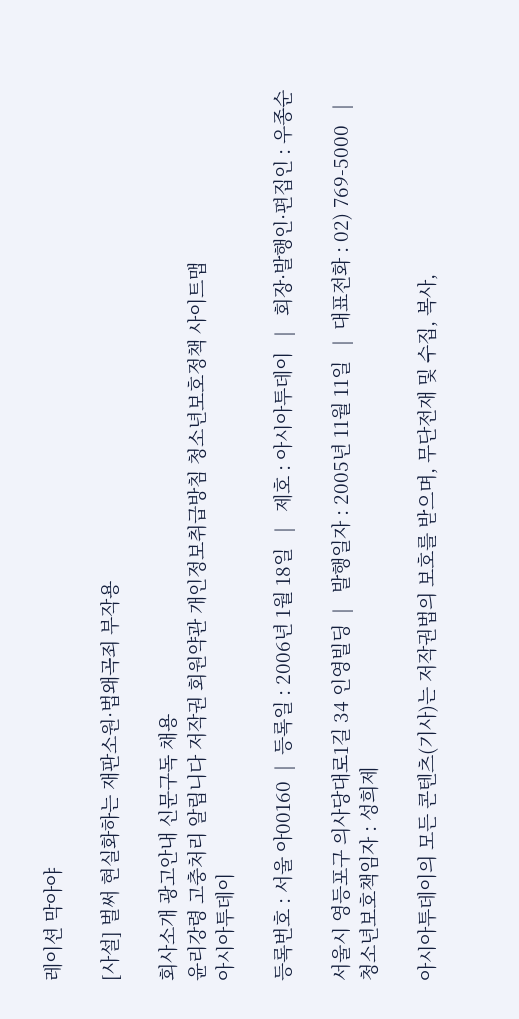레이션 막아야

[사설] 벌써 현실화하는 재판소원·법왜곡죄 부작용

회사소개 광고안내 신문구독 채용
윤리강령 고충처리 알립니다 저작권 회원약관 개인정보취급방침 청소년보호정책 사이트맵
아시아투데이

등록번호 : 서울 아00160  |  등록일 : 2006년 1월 18일   |   제호 : 아시아투데이   |   회장·발행인·편집인 : 우종순

서울시 영등포구 의사당대로1길 34 인영빌딩  |   발행일자 : 2005년 11월 11일   |  대표전화 : 02) 769-5000   |   청소년보호책임자 : 성희제

아시아투데이의 모든 콘텐츠(기사)는 저작권법의 보호를 받으며, 무단전재 및 수집, 복사,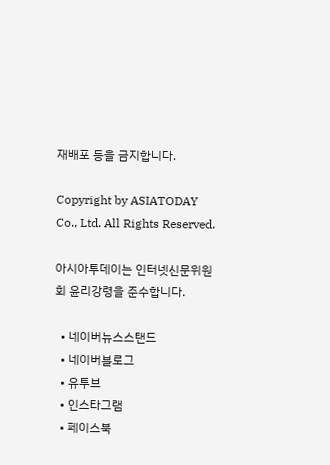재배포 등을 금지합니다.

Copyright by ASIATODAY Co., Ltd. All Rights Reserved.

아시아투데이는 인터넷신문위원회 윤리강령을 준수합니다.

  • 네이버뉴스스탠드
  • 네이버블로그
  • 유투브
  • 인스타그램
  • 페이스북